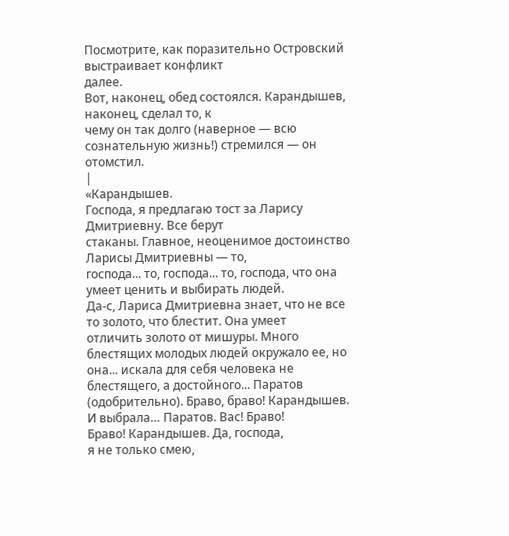Посмотрите, как поразительно Островский выстраивает конфликт
далее.
Вот, наконец, обед состоялся. Карандышев, наконец, сделал то, к
чему он так долго (наверное — всю сознательную жизнь!) стремился — он отомстил.
|
«Карандышев.
Господа, я предлагаю тост за Ларису Дмитриевну. Все берут
стаканы. Главное, неоценимое достоинство Ларисы Дмитриевны — то,
господа... то, господа... то, господа, что она умеет ценить и выбирать людей.
Да-с, Лариса Дмитриевна знает, что не все то золото, что блестит. Она умеет
отличить золото от мишуры. Много блестящих молодых людей окружало ее, но
она... искала для себя человека не блестящего, а достойного... Паратов (одобрительно). Браво, браво! Карандышев. И выбрала… Паратов. Вас! Браво!
Браво! Карандышев. Да, господа,
я не только смею,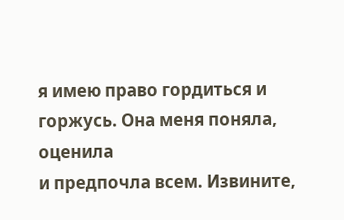я имею право гордиться и горжусь. Она меня поняла, оценила
и предпочла всем. Извините,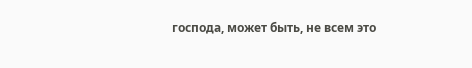господа, может быть, не всем это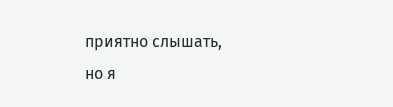приятно слышать,
но я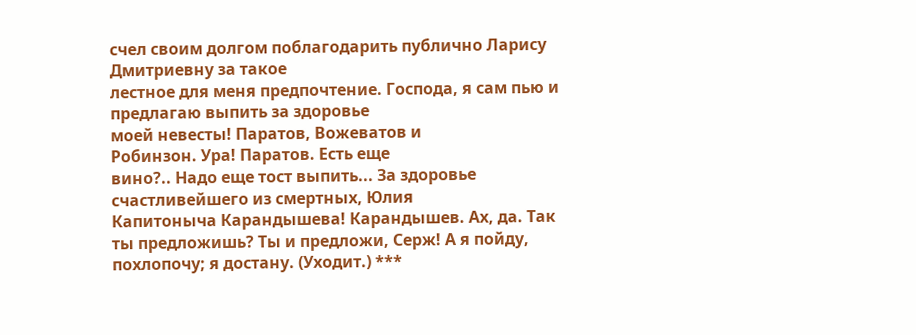счел своим долгом поблагодарить публично Ларису Дмитриевну за такое
лестное для меня предпочтение. Господа, я сам пью и предлагаю выпить за здоровье
моей невесты! Паратов, Вожеватов и
Робинзон. Ура! Паратов. Есть еще
вино?.. Надо еще тост выпить... За здоровье счастливейшего из смертных, Юлия
Капитоныча Карандышева! Карандышев. Ах, да. Так
ты предложишь? Ты и предложи, Серж! А я пойду, похлопочу; я достану. (Уходит.) ***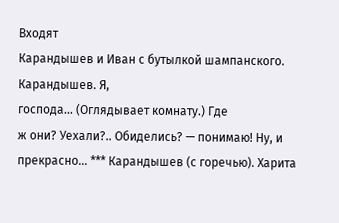Входят
Карандышев и Иван с бутылкой шампанского. Карандышев. Я,
господа... (Оглядывает комнату.) Где
ж они? Уехали?.. Обиделись? — понимаю! Ну, и прекрасно... *** Карандышев (с горечью). Харита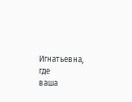Игнатьевна, где
ваша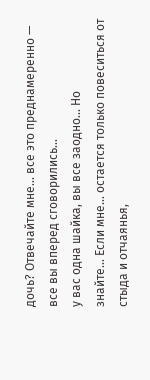дочь? Отвечайте мне... все это преднамеренно — все вы вперед сговорились...
у вас одна шайка, вы все заодно... Но
знайте... Если мне... остается только повеситься от стыда и отчаянья,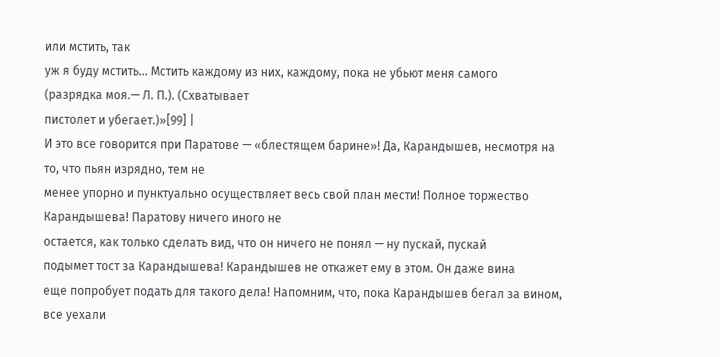или мстить, так
уж я буду мстить... Мстить каждому из них, каждому, пока не убьют меня самого
(разрядка моя.— Л. П.). (Схватывает
пистолет и убегает.)»[99] |
И это все говорится при Паратове — «блестящем барине»! Да, Карандышев, несмотря на то, что пьян изрядно, тем не
менее упорно и пунктуально осуществляет весь свой план мести! Полное торжество Карандышева! Паратову ничего иного не
остается, как только сделать вид, что он ничего не понял — ну пускай, пускай
подымет тост за Карандышева! Карандышев не откажет ему в этом. Он даже вина
еще попробует подать для такого дела! Напомним, что, пока Карандышев бегал за вином, все уехали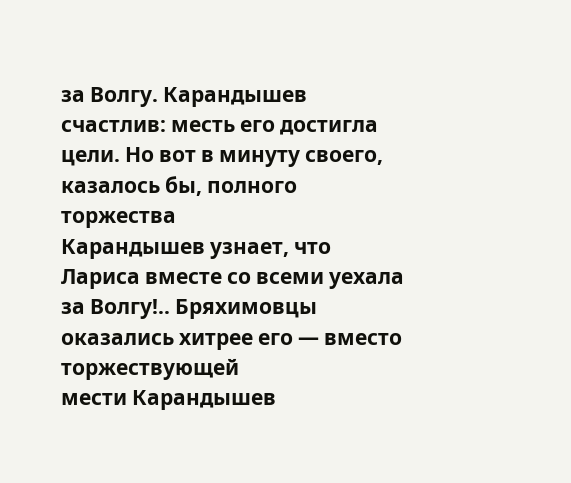за Волгу. Карандышев счастлив: месть его достигла цели. Но вот в минуту своего, казалось бы, полного торжества
Карандышев узнает, что Лариса вместе со всеми уехала за Волгу!.. Бряхимовцы оказались хитрее его — вместо торжествующей
мести Карандышев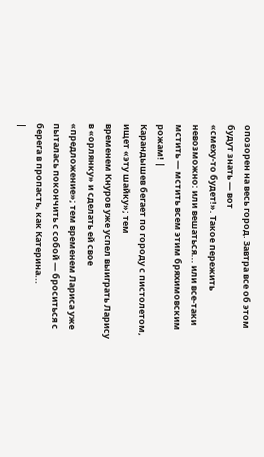опозорен на весь город. Завтра все об этом будут знать — вот
«смеху-то будет!». Такое пережить невозможно: или вешаться... или все-таки
мстить — мстить всем этим бряхимовским рожам! |
Карандышев бегает по городу с пистолетом, ищет «эту шайку»; тем
временем Кнуров уже успел выиграть Ларису в «орлянку» и сделать ей свое
«предложение»; тем временем Лариса уже пыталась покончить с собой — броситься с
берега в пропасть, как Катерина...
|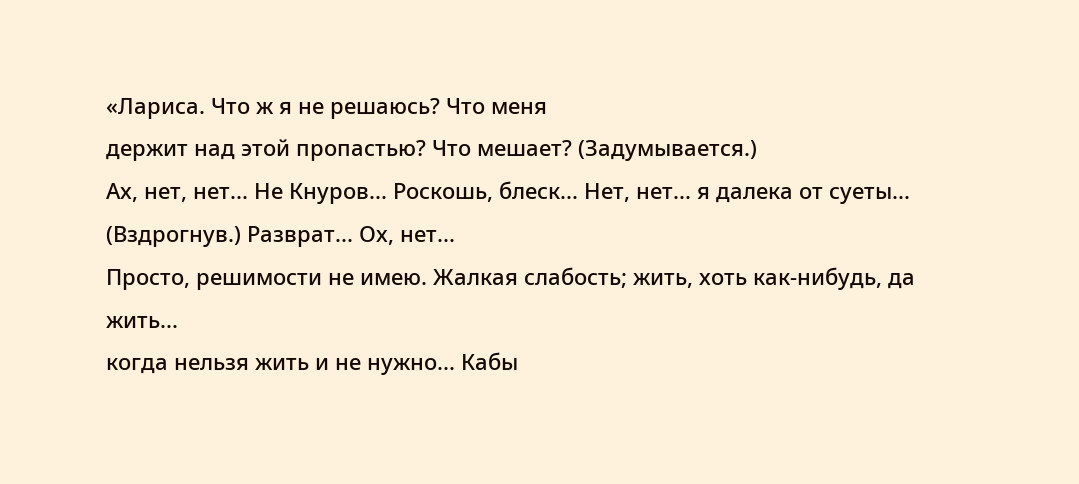«Лариса. Что ж я не решаюсь? Что меня
держит над этой пропастью? Что мешает? (Задумывается.)
Ах, нет, нет... Не Кнуров... Роскошь, блеск... Нет, нет... я далека от суеты...
(Вздрогнув.) Разврат... Ох, нет...
Просто, решимости не имею. Жалкая слабость; жить, хоть как-нибудь, да жить...
когда нельзя жить и не нужно... Кабы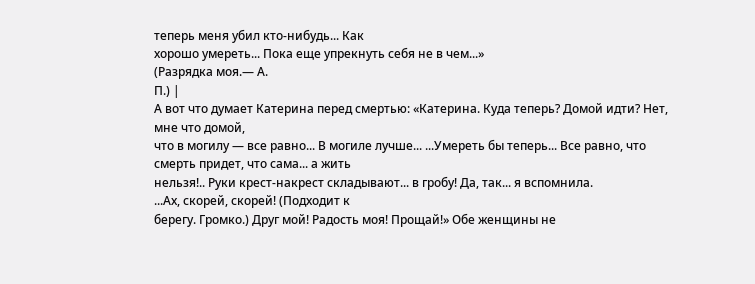теперь меня убил кто-нибудь... Как
хорошо умереть... Пока еще упрекнуть себя не в чем...»
(Разрядка моя.— А.
П.) |
А вот что думает Катерина перед смертью: «Катерина. Куда теперь? Домой идти? Нет, мне что домой,
что в могилу — все равно... В могиле лучше... ...Умереть бы теперь... Все равно, что смерть придет, что сама... а жить
нельзя!.. Руки крест-накрест складывают... в гробу! Да, так... я вспомнила.
...Ах, скорей, скорей! (Подходит к
берегу. Громко.) Друг мой! Радость моя! Прощай!» Обе женщины не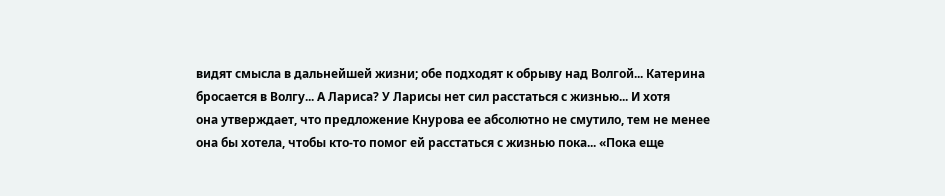видят смысла в дальнейшей жизни; обе подходят к обрыву над Волгой... Катерина
бросается в Волгу... А Лариса? У Ларисы нет сил расстаться с жизнью... И хотя
она утверждает, что предложение Кнурова ее абсолютно не смутило, тем не менее
она бы хотела, чтобы кто-то помог ей расстаться с жизнью пока... «Пока еще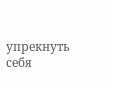упрекнуть себя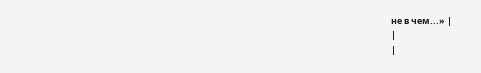не в чем...» |
|
|